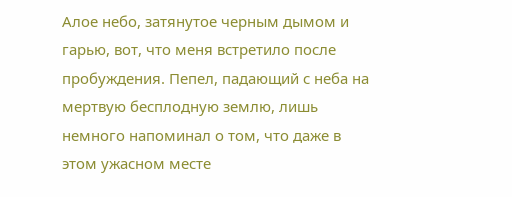Алое небо, затянутое черным дымом и гарью, вот, что меня встретило после пробуждения. Пепел, падающий с неба на мертвую бесплодную землю, лишь немного напоминал о том, что даже в этом ужасном месте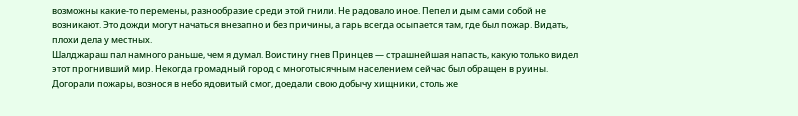возможны какие-то перемены, разнообразие среди этой гнили. Не радовало иное. Пепел и дым сами собой не возникают. Это дожди могут начаться внезапно и без причины, а гарь всегда осыпается там, где был пожар. Видать, плохи дела у местных.
Шалджараш пал намного раньше, чем я думал. Воистину гнев Принцев — страшнейшая напасть, какую только видел этот прогнивший мир. Некогда громадный город с многотысячным населением сейчас был обращен в руины. Догорали пожары, вознося в небо ядовитый смог, доедали свою добычу хищники, столь же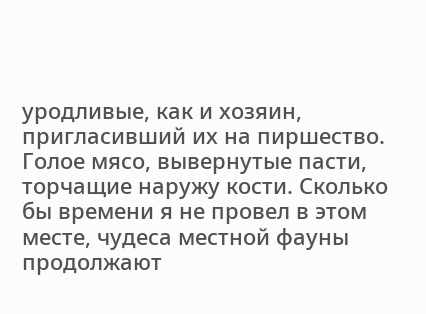уродливые, как и хозяин, пригласивший их на пиршество. Голое мясо, вывернутые пасти, торчащие наружу кости. Сколько бы времени я не провел в этом месте, чудеса местной фауны продолжают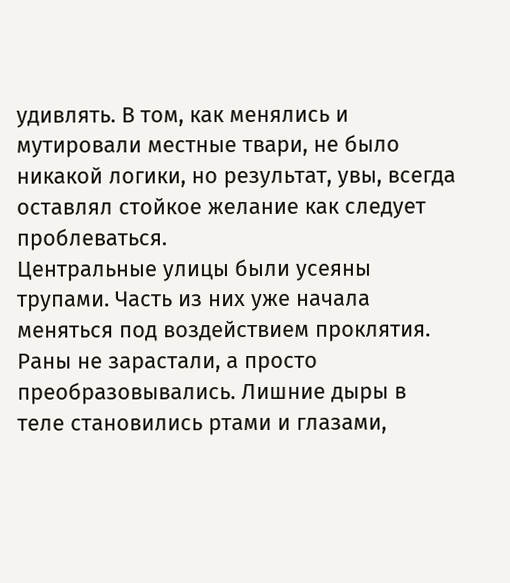удивлять. В том, как менялись и мутировали местные твари, не было никакой логики, но результат, увы, всегда оставлял стойкое желание как следует проблеваться.
Центральные улицы были усеяны трупами. Часть из них уже начала меняться под воздействием проклятия. Раны не зарастали, а просто преобразовывались. Лишние дыры в теле становились ртами и глазами,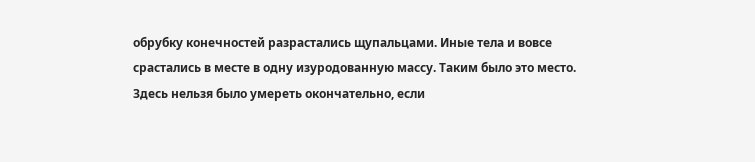обрубку конечностей разрастались щупальцами. Иные тела и вовсе срастались в месте в одну изуродованную массу. Таким было это место. Здесь нельзя было умереть окончательно, если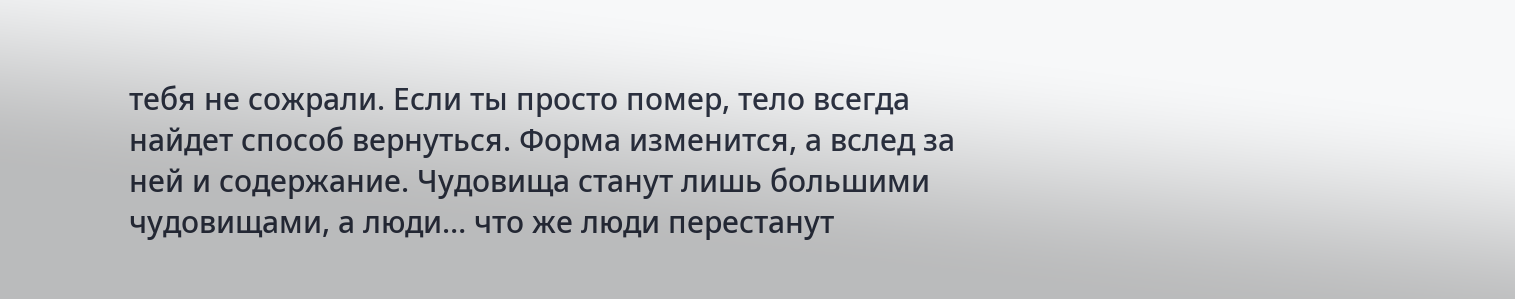тебя не сожрали. Если ты просто помер, тело всегда найдет способ вернуться. Форма изменится, а вслед за ней и содержание. Чудовища станут лишь большими чудовищами, а люди… что же люди перестанут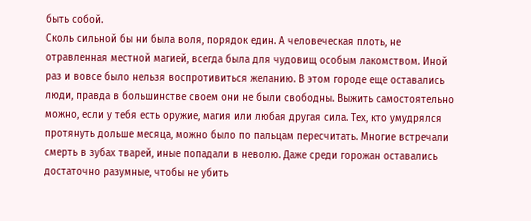быть собой.
Сколь сильной бы ни была воля, порядок един. А человеческая плоть, не отравленная местной магией, всегда была для чудовищ особым лакомством. Иной раз и вовсе было нельзя воспротивиться желанию. В этом городе еще оставались люди, правда в большинстве своем они не были свободны. Выжить самостоятельно можно, если у тебя есть оружие, магия или любая другая сила. Тех, кто умудрялся протянуть дольше месяца, можно было по пальцам пересчитать. Многие встречали смерть в зубах тварей, иные попадали в неволю. Даже среди горожан оставались достаточно разумные, чтобы не убить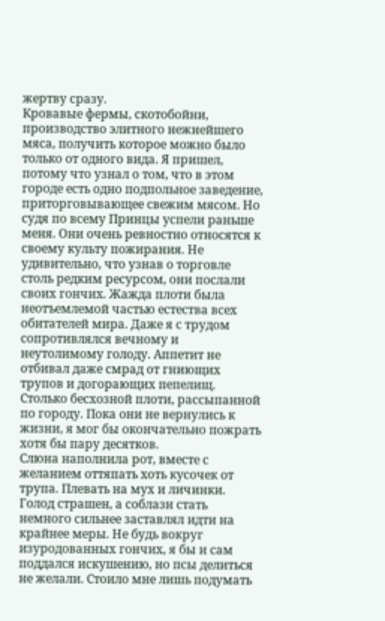жертву сразу.
Кровавые фермы, скотобойни, производство элитного нежнейшего мяса, получить которое можно было только от одного вида. Я пришел, потому что узнал о том, что в этом городе есть одно подпольное заведение, приторговывающее свежим мясом. Но судя по всему Принцы успели раньше меня. Они очень ревностно относятся к своему культу пожирания. Не удивительно, что узнав о торговле столь редким ресурсом, они послали своих гончих. Жажда плоти была неотъемлемой частью естества всех обитателей мира. Даже я с трудом сопротивлялся вечному и неутолимому голоду. Аппетит не отбивал даже смрад от гниющих трупов и догорающих пепелищ. Столько бесхозной плоти, рассыпанной по городу. Пока они не вернулись к жизни, я мог бы окончательно пожрать хотя бы пару десятков.
Слюна наполнила рот, вместе с желанием оттяпать хоть кусочек от трупа. Плевать на мух и личинки. Голод страшен, а соблазн стать немного сильнее заставлял идти на крайнее меры. Не будь вокруг изуродованных гончих, я бы и сам поддался искушению, но псы делиться не желали. Стоило мне лишь подумать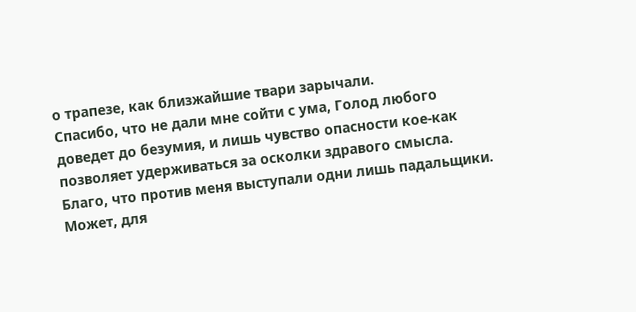о трапезе, как близжайшие твари зарычали.
Спасибо, что не дали мне сойти с ума, Голод любого доведет до безумия, и лишь чувство опасности кое-как позволяет удерживаться за осколки здравого смысла. Благо, что против меня выступали одни лишь падальщики. Может, для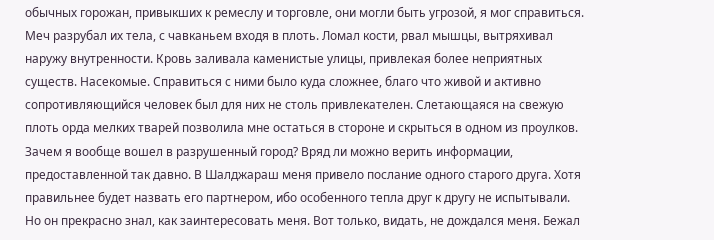обычных горожан, привыкших к ремеслу и торговле, они могли быть угрозой, я мог справиться.
Меч разрубал их тела, с чавканьем входя в плоть. Ломал кости, рвал мышцы, вытряхивал наружу внутренности. Кровь заливала каменистые улицы, привлекая более неприятных существ. Насекомые. Справиться с ними было куда сложнее, благо что живой и активно сопротивляющийся человек был для них не столь привлекателен. Слетающаяся на свежую плоть орда мелких тварей позволила мне остаться в стороне и скрыться в одном из проулков.
Зачем я вообще вошел в разрушенный город? Вряд ли можно верить информации, предоставленной так давно. В Шалджараш меня привело послание одного старого друга. Хотя правильнее будет назвать его партнером, ибо особенного тепла друг к другу не испытывали. Но он прекрасно знал, как заинтересовать меня. Вот только, видать, не дождался меня. Бежал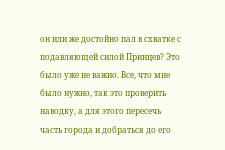он или же достойно пал в схватке с подавляющей силой Принцев? Это было уже не важно. Все, что мне было нужно, так это проверить наводку, а для этого пересечь часть города и добраться до его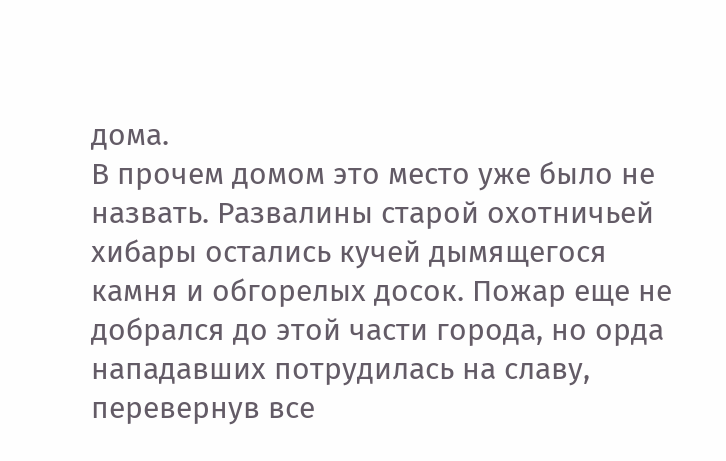дома.
В прочем домом это место уже было не назвать. Развалины старой охотничьей хибары остались кучей дымящегося камня и обгорелых досок. Пожар еще не добрался до этой части города, но орда нападавших потрудилась на славу, перевернув все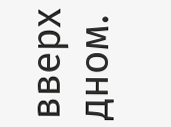вверх дном.